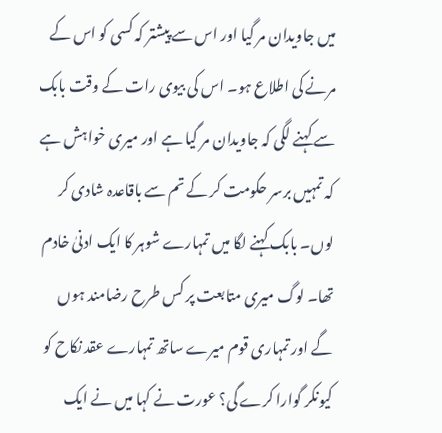میں جاویدان مر گیا اور اس سے پیشتر کہ کسی کو اس کے مرنے کی اطلاع ہو۔ اس کی بیوی رات کے وقت بابک سے کہنے لگی کہ جاویدان مر گیا ہے اور میری خواہش ہے کہ تمہیں برسر حکومت کر کے تم سے باقاعدہ شادی کر لوں۔ بابک کہنے لگا میں تمہارے شوہر کا ایک ادنیٰ خادم تھا۔ لوگ میری متابعت پر کس طرح رضامند ہوں گے اور تمہاری قوم میرے ساتھ تمہارے عقد نکاح کو کیونکر گوارا کرے گی؟ عورت نے کہا میں نے ایک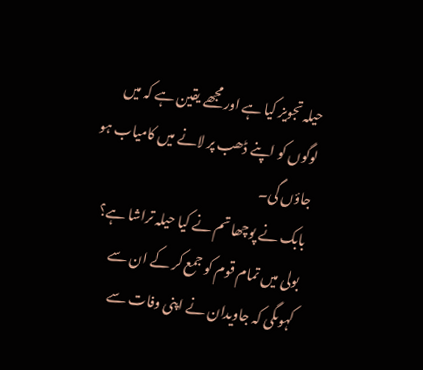حیلہ تجویز کیا ہے اور مجھے یقین ہے کہ میں لوگوں کو اپنے ڈھب پر لانے میں کامیاب ہو جاؤں گی۔
بابک نے پوچھا تم نے کیا حیلہ تراشا ہے؟ بولی میں تمام قوم کو جمع کر کے ان سے کہوںگی کہ جاویدان نے اپنی وفات سے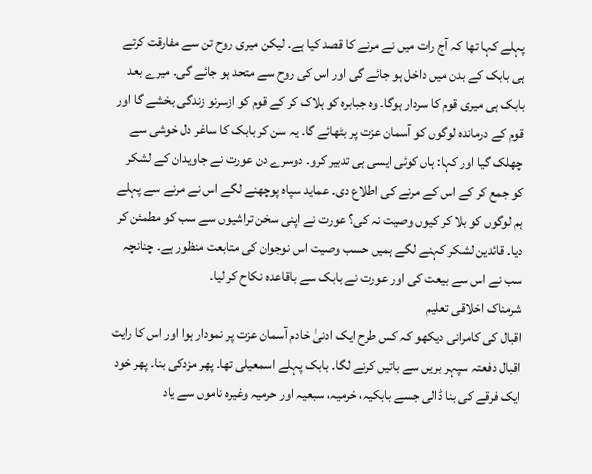پہلے کہا تھا کہ آج رات میں نے مرنے کا قصد کیا ہے۔ لیکن میری روح تن سے مفارقت کرتے ہی بابک کے بدن میں داخل ہو جائے گی اور اس کی روح سے متحد ہو جائے گی۔ میرے بعد بابک ہی میری قوم کا سردار ہوگا۔ وہ جبابرہ کو ہلاک کر کے قوم کو ازسرنو زندگی بخشے گا اور قوم کے درماندہ لوگوں کو آسمان عزت پر بٹھائے گا۔ یہ سن کر بابک کا ساغر دل خوشی سے چھلک گیا اور کہا: ہاں کوئی ایسی ہی تدبیر کرو۔ دوسرے دن عورت نے جاویدان کے لشکر کو جمع کر کے اس کے مرنے کی اطلاع دی۔ عماید سپاہ پوچھنے لگے اس نے مرنے سے پہلے ہم لوگوں کو بلا کر کیوں وصیت نہ کی؟ عورت نے اپنی سخن تراشیوں سے سب کو مطمئن کر دیا۔ قائدین لشکر کہنے لگے ہمیں حسب وصیت اس نوجوان کی متابعت منظور ہے۔ چنانچہ سب نے اس سے بیعت کی اور عورت نے بابک سے باقاعدہ نکاح کر لیا۔
شرمناک اخلاقی تعلیم
اقبال کی کامرانی دیکھو کہ کس طرح ایک ادنیٰ خادم آسمان عزت پر نمودار ہوا اور اس کا رایت اقبال دفعتہ سپہر بریں سے باتیں کرنے لگا۔ بابک پہلے اسمعیلی تھا۔ پھر مزدکی بنا۔ پھر خود ایک فرقے کی بنا ڈالی جسے بابکیہ، خرمیہ، سبعیہ اور حرمیہ وغیرہ ناموں سے یاد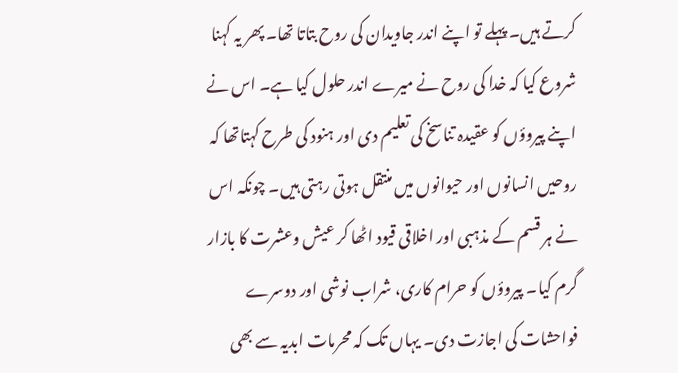کرتے ہیں۔ پہلے تو اپنے اندر جاویدان کی روح بتاتا تھا۔ پھر یہ کہنا شروع کیا کہ خدا کی روح نے میرے اندر حلول کیا ہے۔ اس نے اپنے پیروؤں کو عقیدہ تناسخ کی تعلیم دی اور ہنود کی طرح کہتاتھا کہ روحیں انسانوں اور حیوانوں میں منتقل ہوتی رہتی ہیں۔ چونکہ اس نے ہر قسم کے مذہبی اور اخلاقی قیود اٹھا کر عیش وعشرت کا بازار گرم کیا۔ پیروؤں کو حرام کاری، شراب نوشی اور دوسرے فواحشات کی اجازت دی۔ یہاں تک کہ محرمات ابدیہ سے بھی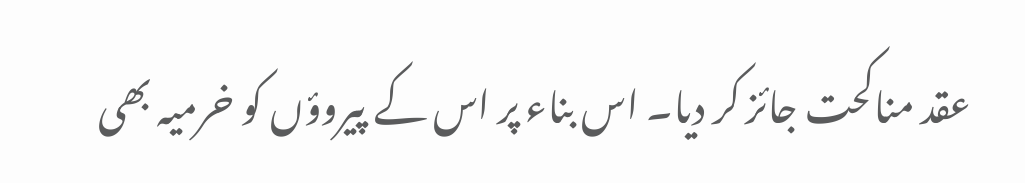عقد مناکحت جائز کر دیا۔ اس بناء پر اس کے پیروؤں کو خرمیہ بھی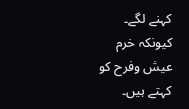کہنے لگے۔ کیونکہ خرم عیش وفرح کو کہتے ہیں۔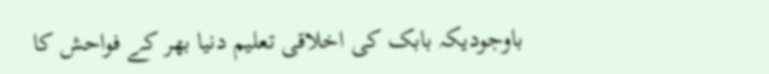باوجودیکہ بابک کی اخلاقی تعلیم دنیا بھر کے فواحش کا